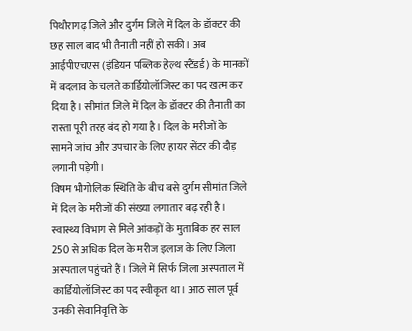पिथौरागढ़ जिले और दुर्गम जिले में दिल के डॉक्टर की छह साल बाद भी तैनाती नहीं हो सकी। अब आईपीएचएस (इंडियन पब्लिक हेल्थ स्टैंडर्ड) के मानकों में बदलाव के चलते कार्डियोलॉजिस्ट का पद खत्म कर दिया है। सीमांत जिले में दिल के डॉक्टर की तैनाती का रास्ता पूरी तरह बंद हो गया है। दिल के मरीजों के सामने जांच और उपचार के लिए हायर सेंटर की दौड़ लगानी पड़ेगी।
विषम भौगोलिक स्थिति के बीच बसे दुर्गम सीमांत जिले में दिल के मरीजों की संख्या लगातार बढ़ रही है। स्वास्थ्य विभाग से मिले आंकड़ों के मुताबिक हर साल 250 से अधिक दिल के मरीज इलाज के लिए जिला अस्पताल पहुंचते हैं। जिले में सिर्फ जिला अस्पताल में कार्डियोलॉजिस्ट का पद स्वीकृत था। आठ साल पूर्व उनकी सेवानिवृत्ति के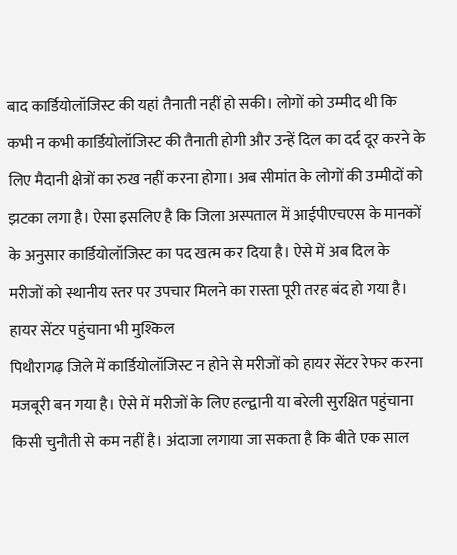बाद कार्डियोलॉजिस्ट की यहां तैनाती नहीं हो सकी। लोगों को उम्मीद थी कि कभी न कभी कार्डियोलॉजिस्ट की तैनाती होगी और उन्हें दिल का दर्द दूर करने के लिए मैदानी क्षेत्रों का रुख नहीं करना होगा। अब सीमांत के लोगों की उम्मीदों को झटका लगा है। ऐसा इसलिए है कि जिला अस्पताल में आईपीएचएस के मानकों के अनुसार कार्डियोलॉजिस्ट का पद खत्म कर दिया है। ऐसे में अब दिल के मरीजों को स्थानीय स्तर पर उपचार मिलने का रास्ता पूरी तरह बंद हो गया है।
हायर सेंटर पहुंचाना भी मुश्किल
पिथौरागढ़ जिले में कार्डियोलॉजिस्ट न होने से मरीजों को हायर सेंटर रेफर करना मजबूरी बन गया है। ऐसे में मरीजों के लिए हल्द्वानी या बरेली सुरक्षित पहुंचाना किसी चुनौती से कम नहीं है। अंदाजा लगाया जा सकता है कि बीते एक साल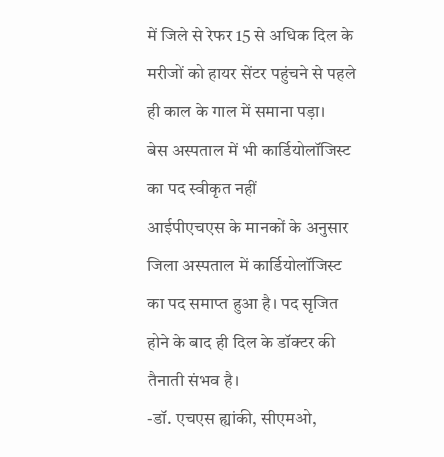में जिले से रेफर 15 से अधिक दिल के मरीजों को हायर सेंटर पहुंचने से पहले ही काल के गाल में समाना पड़ा।
बेस अस्पताल में भी कार्डियोलॉजिस्ट का पद स्वीकृत नहीं
आईपीएचएस के मानकों के अनुसार जिला अस्पताल में कार्डियोलॉजिस्ट का पद समाप्त हुआ है। पद सृजित होने के बाद ही दिल के डॉक्टर की तैनाती संभव है।
-डॉ. एचएस ह्यांकी, सीएमओ,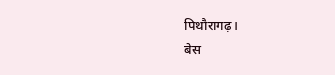पिथौरागढ़।
बेस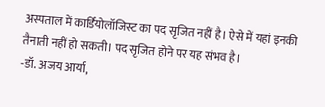अस्पताल में कार्डियोलॉजिस्ट का पद सृजित नहीं है। ऐसे में यहां इनकी तैनाती नहीं हो सकती। पद सृजित होने पर यह संभव है।
-डॉ. अजय आर्या,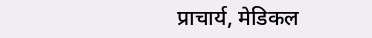प्राचार्य, मेडिकल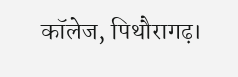कॉलेज, पिथौरागढ़।